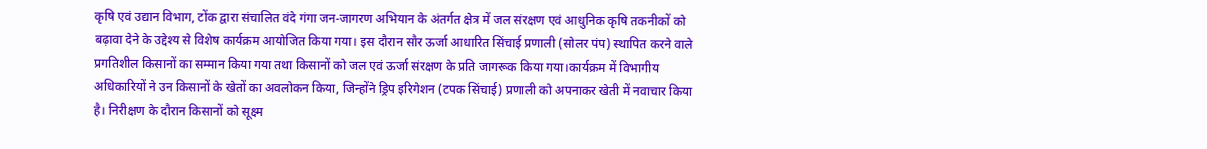कृषि एवं उद्यान विभाग, टोंक द्वारा संचालित वंदे गंगा जन-जागरण अभियान के अंतर्गत क्षेत्र में जल संरक्षण एवं आधुनिक कृषि तकनीकों को बढ़ावा देने के उद्देश्य से विशेष कार्यक्रम आयोजित किया गया। इस दौरान सौर ऊर्जा आधारित सिंचाई प्रणाली (सोलर पंप) स्थापित करने वाले प्रगतिशील किसानों का सम्मान किया गया तथा किसानों को जल एवं ऊर्जा संरक्षण के प्रति जागरूक किया गया।कार्यक्रम में विभागीय अधिकारियों ने उन किसानों के खेतों का अवलोकन किया, जिन्होंने ड्रिप इरिगेशन (टपक सिंचाई) प्रणाली को अपनाकर खेती में नवाचार किया है। निरीक्षण के दौरान किसानों को सूक्ष्म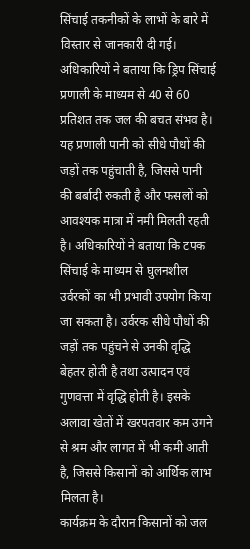सिंचाई तकनीकों के लाभों के बारे में विस्तार से जानकारी दी गई। अधिकारियों ने बताया कि ड्रिप सिंचाई प्रणाली के माध्यम से 40 से 60 प्रतिशत तक जल की बचत संभव है। यह प्रणाली पानी को सीधे पौधों की जड़ों तक पहुंचाती है, जिससे पानी की बर्बादी रुकती है और फसलों को आवश्यक मात्रा में नमी मिलती रहती है। अधिकारियों ने बताया कि टपक सिंचाई के माध्यम से घुलनशील उर्वरकों का भी प्रभावी उपयोग किया जा सकता है। उर्वरक सीधे पौधों की जड़ों तक पहुंचने से उनकी वृद्धि बेहतर होती है तथा उत्पादन एवं गुणवत्ता में वृद्धि होती है। इसके अलावा खेतों में खरपतवार कम उगने से श्रम और लागत में भी कमी आती है, जिससे किसानों को आर्थिक लाभ मिलता है।
कार्यक्रम के दौरान किसानों को जल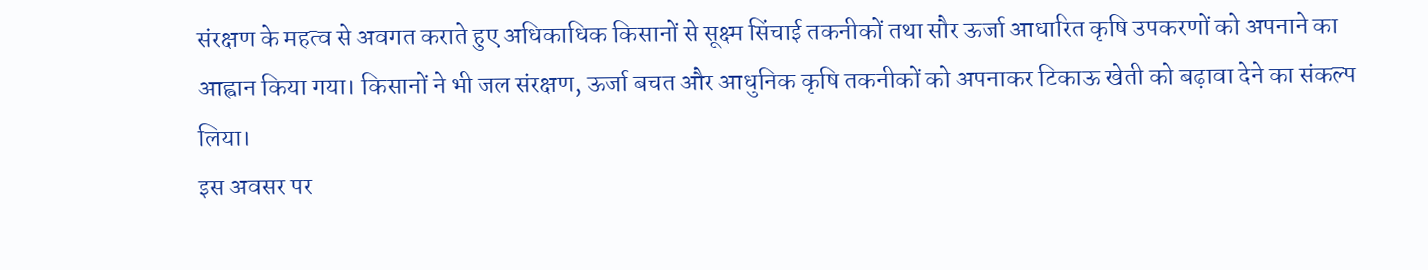संरक्षण के महत्व से अवगत कराते हुए अधिकाधिक किसानों से सूक्ष्म सिंचाई तकनीकों तथा सौर ऊर्जा आधारित कृषि उपकरणों को अपनाने का आह्वान किया गया। किसानों ने भी जल संरक्षण, ऊर्जा बचत और आधुनिक कृषि तकनीकों को अपनाकर टिकाऊ खेती को बढ़ावा देने का संकल्प लिया।
इस अवसर पर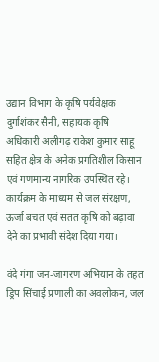उद्यान विभाग के कृषि पर्यवेक्षक दुर्गाशंकर सैनी, सहायक कृषि अधिकारी अलीगढ़ राकेश कुमार साहू सहित क्षेत्र के अनेक प्रगतिशील किसान एवं गणमान्य नागरिक उपस्थित रहे। कार्यक्रम के माध्यम से जल संरक्षण, ऊर्जा बचत एवं सतत कृषि को बढ़ावा देने का प्रभावी संदेश दिया गया।

वंदे गंगा जन-जागरण अभियान के तहत ड्रिप सिंचाई प्रणाली का अवलोकन, जल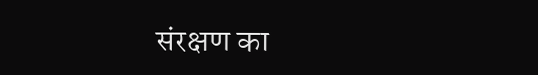संरक्षण का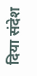दिया संदेश